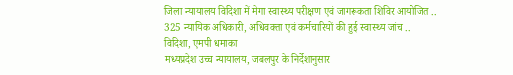जिला न्यायालय विदिशा में मेगा स्वास्थ्य परीक्षण एवं जागरूकता शिविर आयोजित ..
325 न्यायिक अधिकारी, अधिवक्ता एवं कर्मचारियों की हुई स्वास्थ्य जांच ..
विदिशा, एमपी धमाका
मध्यप्रदेश उच्च न्यायालय, जबलपुर के निर्देशानुसार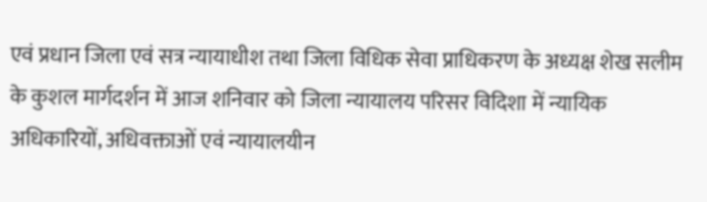एवं प्रधान जिला एवं सत्र न्यायाधीश तथा जिला विधिक सेवा प्राधिकरण के अध्यक्ष शेख सलीम के कुशल मार्गदर्शन में आज शनिवार को जिला न्यायालय परिसर विदिशा में न्यायिक अधिकारियों, अधिवक्ताओं एवं न्यायालयीन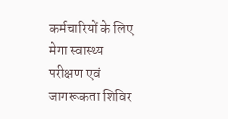कर्मचारियों के लिए मेगा स्वास्थ्य परीक्षण एवं जागरूकता शिविर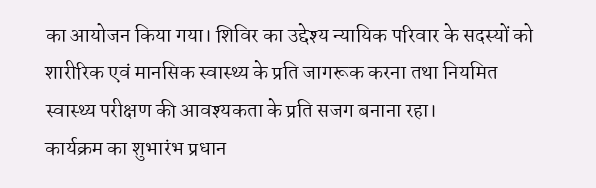का आयोजन किया गया। शिविर का उद्देश्य न्यायिक परिवार के सदस्यों को शारीरिक एवं मानसिक स्वास्थ्य के प्रति जागरूक करना तथा नियमित स्वास्थ्य परीक्षण की आवश्यकता के प्रति सजग बनाना रहा।
कार्यक्रम का शुभारंभ प्रधान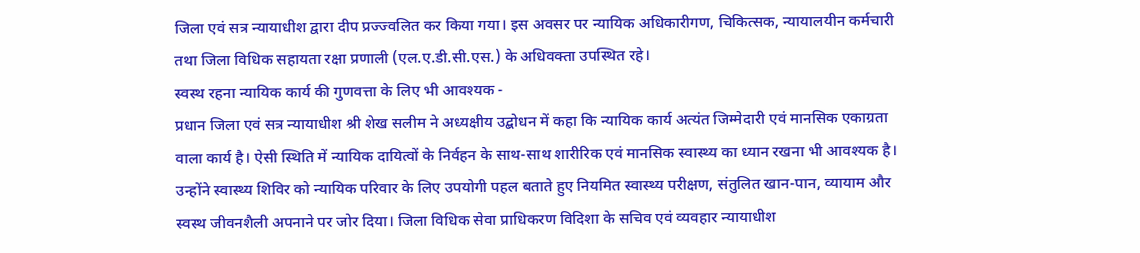जिला एवं सत्र न्यायाधीश द्वारा दीप प्रज्ज्वलित कर किया गया। इस अवसर पर न्यायिक अधिकारीगण, चिकित्सक, न्यायालयीन कर्मचारी तथा जिला विधिक सहायता रक्षा प्रणाली (एल.ए.डी.सी.एस.) के अधिवक्ता उपस्थित रहे।
स्वस्थ रहना न्यायिक कार्य की गुणवत्ता के लिए भी आवश्यक -
प्रधान जिला एवं सत्र न्यायाधीश श्री शेख सलीम ने अध्यक्षीय उद्बोधन में कहा कि न्यायिक कार्य अत्यंत जिम्मेदारी एवं मानसिक एकाग्रता वाला कार्य है। ऐसी स्थिति में न्यायिक दायित्वों के निर्वहन के साथ-साथ शारीरिक एवं मानसिक स्वास्थ्य का ध्यान रखना भी आवश्यक है। उन्होंने स्वास्थ्य शिविर को न्यायिक परिवार के लिए उपयोगी पहल बताते हुए नियमित स्वास्थ्य परीक्षण, संतुलित खान-पान, व्यायाम और स्वस्थ जीवनशैली अपनाने पर जोर दिया। जिला विधिक सेवा प्राधिकरण विदिशा के सचिव एवं व्यवहार न्यायाधीश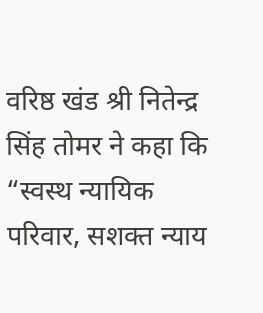वरिष्ठ खंड श्री नितेन्द्र सिंह तोमर ने कहा कि “स्वस्थ न्यायिक परिवार, सशक्त न्याय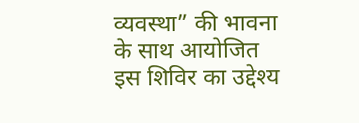व्यवस्था” की भावना के साथ आयोजित इस शिविर का उद्देश्य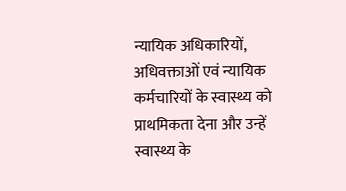न्यायिक अधिकारियों, अधिवक्ताओं एवं न्यायिक कर्मचारियों के स्वास्थ्य को प्राथमिकता देना और उन्हें स्वास्थ्य के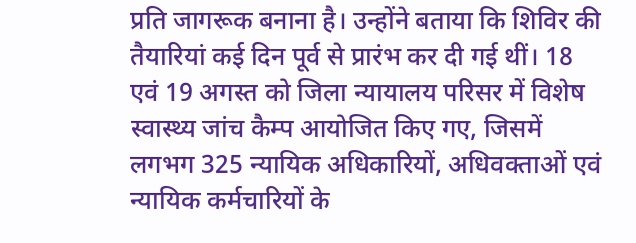प्रति जागरूक बनाना है। उन्होंने बताया कि शिविर की तैयारियां कई दिन पूर्व से प्रारंभ कर दी गई थीं। 18 एवं 19 अगस्त को जिला न्यायालय परिसर में विशेष स्वास्थ्य जांच कैम्प आयोजित किए गए, जिसमें लगभग 325 न्यायिक अधिकारियों, अधिवक्ताओं एवं न्यायिक कर्मचारियों के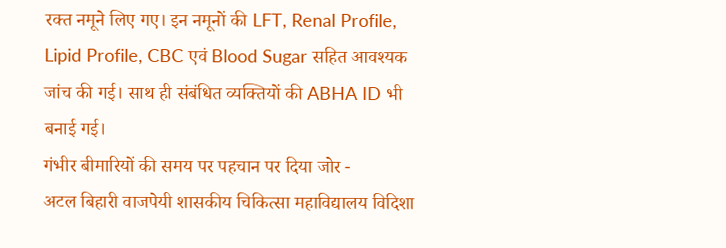रक्त नमूने लिए गए। इन नमूनों की LFT, Renal Profile, Lipid Profile, CBC एवं Blood Sugar सहित आवश्यक जांच की गई। साथ ही संबंधित व्यक्तियों की ABHA ID भी बनाई गई।
गंभीर बीमारियों की समय पर पहचान पर दिया जोर -
अटल बिहारी वाजपेयी शासकीय चिकित्सा महाविद्यालय विदिशा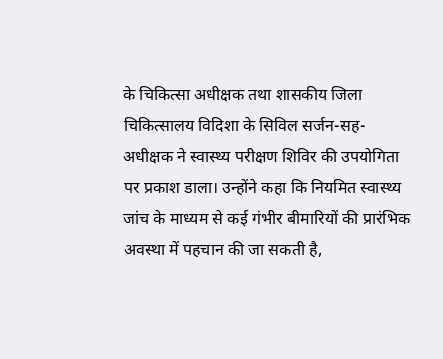के चिकित्सा अधीक्षक तथा शासकीय जिला चिकित्सालय विदिशा के सिविल सर्जन-सह-अधीक्षक ने स्वास्थ्य परीक्षण शिविर की उपयोगिता पर प्रकाश डाला। उन्होंने कहा कि नियमित स्वास्थ्य जांच के माध्यम से कई गंभीर बीमारियों की प्रारंभिक अवस्था में पहचान की जा सकती है,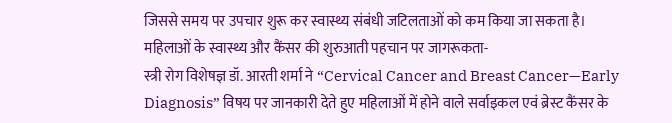जिससे समय पर उपचार शुरू कर स्वास्थ्य संबंधी जटिलताओं को कम किया जा सकता है।
महिलाओं के स्वास्थ्य और कैंसर की शुरुआती पहचान पर जागरूकता-
स्त्री रोग विशेषज्ञ डॉ. आरती शर्मा ने “Cervical Cancer and Breast Cancer—Early Diagnosis” विषय पर जानकारी देते हुए महिलाओं में होने वाले सर्वाइकल एवं ब्रेस्ट कैंसर के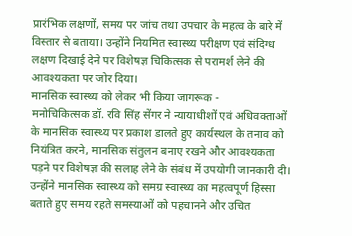प्रारंभिक लक्षणों, समय पर जांच तथा उपचार के महत्व के बारे में विस्तार से बताया। उन्होंने नियमित स्वास्थ्य परीक्षण एवं संदिग्ध लक्षण दिखाई देने पर विशेषज्ञ चिकित्सक से परामर्श लेने की आवश्यकता पर जोर दिया।
मानसिक स्वास्थ्य को लेकर भी किया जागरूक -
मनोचिकित्सक डॉ. रवि सिंह सेंगर ने न्यायाधीशों एवं अधिवक्ताओं के मानसिक स्वास्थ्य पर प्रकाश डालते हुए कार्यस्थल के तनाव को नियंत्रित करने, मानसिक संतुलन बनाए रखने और आवश्यकता पड़ने पर विशेषज्ञ की सलाह लेने के संबंध में उपयोगी जानकारी दी। उन्होंने मानसिक स्वास्थ्य को समग्र स्वास्थ्य का महत्वपूर्ण हिस्सा बताते हुए समय रहते समस्याओं को पहचानने और उचित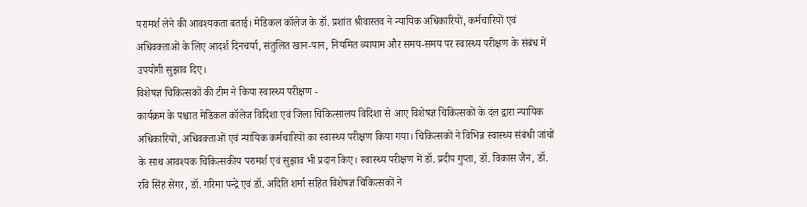परामर्श लेने की आवश्यकता बताई। मेडिकल कॉलेज के डॉ. प्रशांत श्रीवास्तव ने न्यायिक अधिकारियों, कर्मचारियों एवं अधिवक्ताओं के लिए आदर्श दिनचर्या, संतुलित खान-पान, नियमित व्यायाम और समय-समय पर स्वास्थ्य परीक्षण के संबंध में उपयोगी सुझाव दिए।
विशेषज्ञ चिकित्सकों की टीम ने किया स्वास्थ्य परीक्षण -
कार्यक्रम के पश्चात मेडिकल कॉलेज विदिशा एवं जिला चिकित्सालय विदिशा से आए विशेषज्ञ चिकित्सकों के दल द्वारा न्यायिक अधिकारियों, अधिवक्ताओं एवं न्यायिक कर्मचारियों का स्वास्थ्य परीक्षण किया गया। चिकित्सकों ने विभिन्न स्वास्थ्य संबंधी जांचों के साथ आवश्यक चिकित्सकीय परामर्श एवं सुझाव भी प्रदान किए। स्वास्थ्य परीक्षण में डॉ. प्रदीप गुप्ता, डॉ. विकास जैन, डॉ. रवि सिंह सेंगर, डॉ. गरिमा पन्द्रे एवं डॉ. अदिति शर्मा सहित विशेषज्ञ चिकित्सकों ने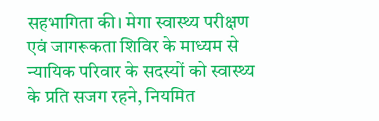सहभागिता की। मेगा स्वास्थ्य परीक्षण एवं जागरूकता शिविर के माध्यम से न्यायिक परिवार के सदस्यों को स्वास्थ्य के प्रति सजग रहने, नियमित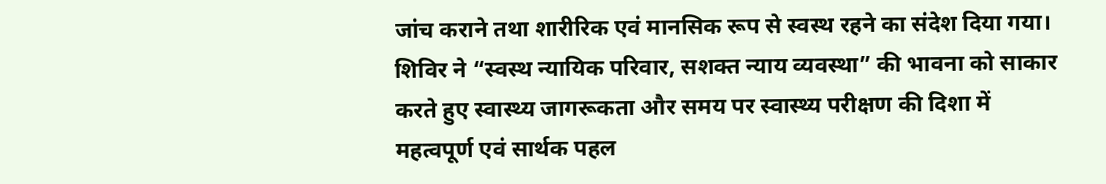जांच कराने तथा शारीरिक एवं मानसिक रूप से स्वस्थ रहने का संदेश दिया गया। शिविर ने “स्वस्थ न्यायिक परिवार, सशक्त न्याय व्यवस्था” की भावना को साकार करते हुए स्वास्थ्य जागरूकता और समय पर स्वास्थ्य परीक्षण की दिशा में महत्वपूर्ण एवं सार्थक पहल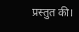प्रस्तुत की।